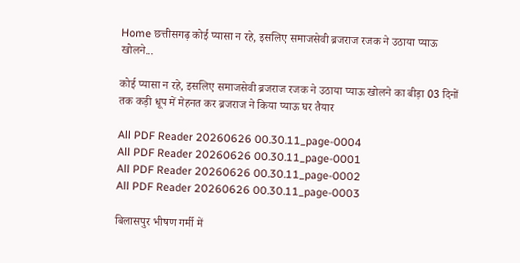Home छत्तीसगढ़ कोई प्यासा न रहे, इसलिए समाजसेवी ब्रजराज रजक ने उठाया प्याऊ खोलने...

कोई प्यासा न रहे, इसलिए समाजसेवी ब्रजराज रजक ने उठाया प्याऊ खोलने का बीड़ा 03 दिनों तक कड़ी धूप में मेहनत कर ब्रजराज ने किया प्याऊ घर तैयार

All PDF Reader 20260626 00.30.11_page-0004
All PDF Reader 20260626 00.30.11_page-0001
All PDF Reader 20260626 00.30.11_page-0002
All PDF Reader 20260626 00.30.11_page-0003

बिलासपुर भीषण गर्मी में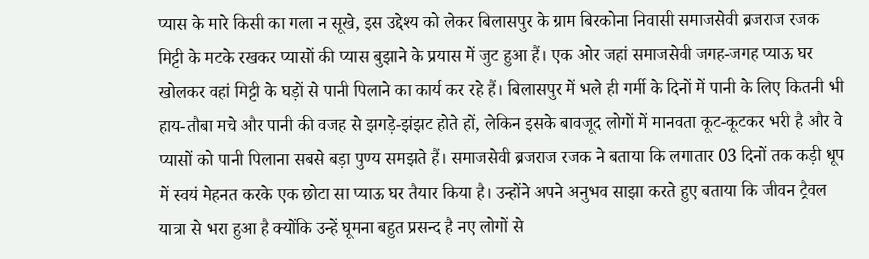प्यास के मारे किसी का गला न सूखे, इस उद्देश्य को लेकर बिलासपुर के ग्राम बिरकोना निवासी समाजसेवी ब्रजराज रजक मिट्टी के मटके रखकर प्यासों की प्यास बुझाने के प्रयास में जुट हुआ हैं। एक ओर जहां समाजसेवी जगह-जगह प्याऊ घर खोलकर वहां मिट्टी के घड़ों से पानी पिलाने का कार्य कर रहे हैं। बिलासपुर में भले ही गर्मी के दिनों में पानी के लिए कितनी भी हाय-तौबा मचे और पानी की वजह से झगड़े-झंझट होते हों, लेकिन इसके बावजूद लोगों में मानवता कूट-कूटकर भरी है और वे प्यासों को पानी पिलाना सबसे बड़ा पुण्य समझते हैं। समाजसेवी ब्रजराज रजक ने बताया कि लगातार 03 दिनों तक कड़ी धूप में स्वयं मेहनत करके एक छोटा सा प्याऊ घर तैयार किया है। उन्होंने अपने अनुभव साझा करते हुए बताया कि जीवन ट्रैवल यात्रा से भरा हुआ है क्योंकि उन्हें घूमना बहुत प्रसन्द है नए लोगों से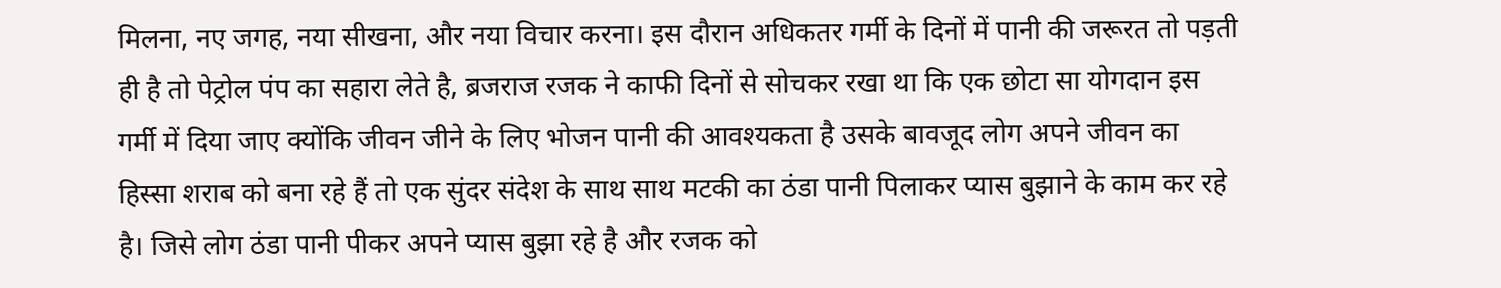मिलना, नए जगह, नया सीखना, और नया विचार करना। इस दौरान अधिकतर गर्मी के दिनों में पानी की जरूरत तो पड़ती ही है तो पेट्रोल पंप का सहारा लेते है, ब्रजराज रजक ने काफी दिनों से सोचकर रखा था कि एक छोटा सा योगदान इस गर्मी में दिया जाए क्योंकि जीवन जीने के लिए भोजन पानी की आवश्यकता है उसके बावजूद लोग अपने जीवन का हिस्सा शराब को बना रहे हैं तो एक सुंदर संदेश के साथ साथ मटकी का ठंडा पानी पिलाकर प्यास बुझाने के काम कर रहे है। जिसे लोग ठंडा पानी पीकर अपने प्यास बुझा रहे है और रजक को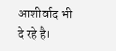आशीर्वाद भी दे रहे है।